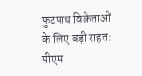फुटपाथ विक्रेताओं के लिए बड़ी राहत: पीएम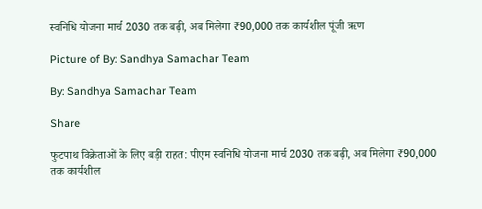स्वनिधि योजना मार्च 2030 तक बढ़ी, अब मिलेगा ₹90,000 तक कार्यशील पूंजी ऋण

Picture of By: Sandhya Samachar Team

By: Sandhya Samachar Team

Share

फुटपाथ विक्रेताओं के लिए बड़ी राहत: पीएम स्वनिधि योजना मार्च 2030 तक बढ़ी, अब मिलेगा ₹90,000 तक कार्यशील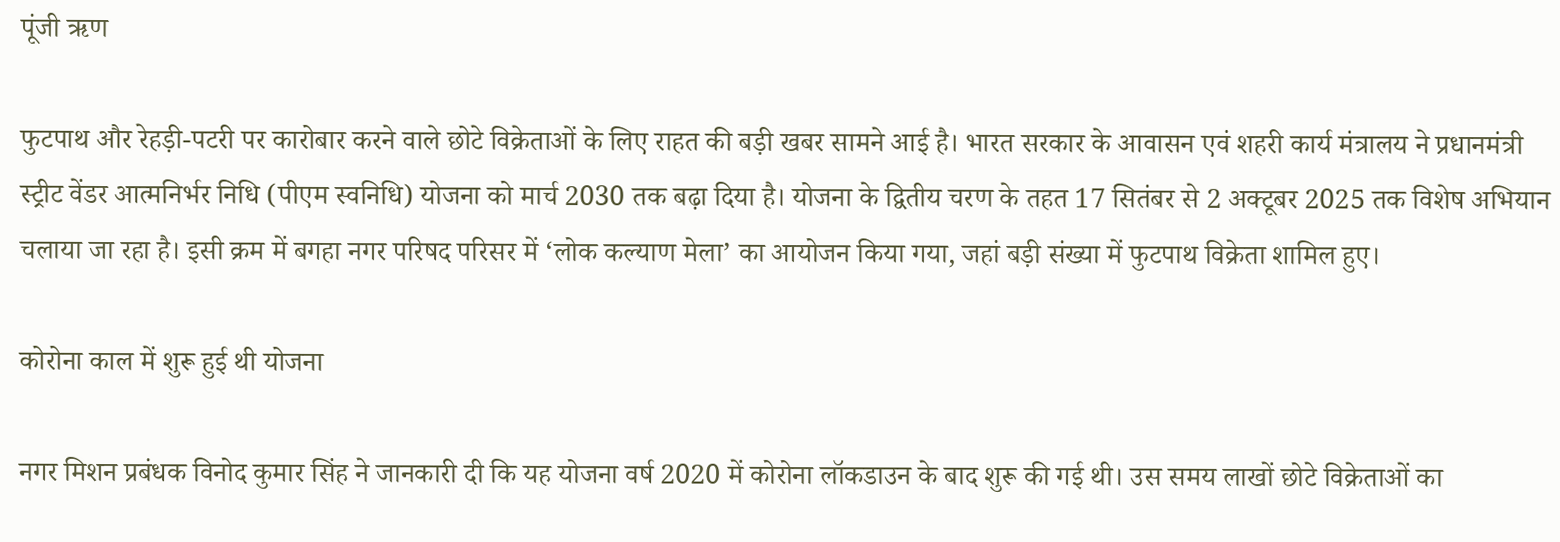पूंजी ऋण

फुटपाथ और रेहड़ी-पटरी पर कारोबार करने वाले छोटे विक्रेताओं के लिए राहत की बड़ी खबर सामने आई है। भारत सरकार के आवासन एवं शहरी कार्य मंत्रालय ने प्रधानमंत्री स्ट्रीट वेंडर आत्मनिर्भर निधि (पीएम स्वनिधि) योजना को मार्च 2030 तक बढ़ा दिया है। योजना के द्वितीय चरण के तहत 17 सितंबर से 2 अक्टूबर 2025 तक विशेष अभियान चलाया जा रहा है। इसी क्रम में बगहा नगर परिषद परिसर में ‘लोक कल्याण मेला’ का आयोजन किया गया, जहां बड़ी संख्या में फुटपाथ विक्रेता शामिल हुए।

कोरोना काल में शुरू हुई थी योजना

नगर मिशन प्रबंधक विनोद कुमार सिंह ने जानकारी दी कि यह योजना वर्ष 2020 में कोरोना लॉकडाउन के बाद शुरू की गई थी। उस समय लाखों छोटे विक्रेताओं का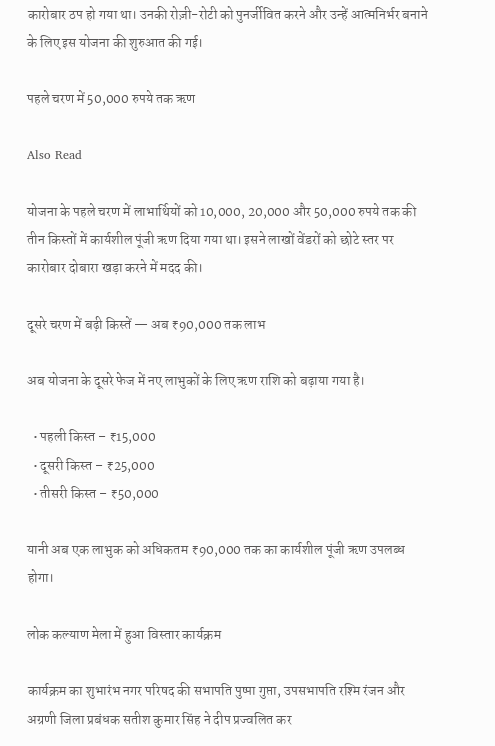कारोबार ठप हो गया था। उनकी रोज़ी-रोटी को पुनर्जीवित करने और उन्हें आत्मनिर्भर बनाने के लिए इस योजना की शुरुआत की गई।

पहले चरण में 50,000 रुपये तक ऋण

Also Read

योजना के पहले चरण में लाभार्थियों को 10,000, 20,000 और 50,000 रुपये तक की तीन किस्तों में कार्यशील पूंजी ऋण दिया गया था। इसने लाखों वेंडरों को छोटे स्तर पर कारोबार दोबारा खड़ा करने में मदद की।

दूसरे चरण में बढ़ी किस्तें — अब ₹90,000 तक लाभ

अब योजना के दूसरे फेज में नए लाभुकों के लिए ऋण राशि को बढ़ाया गया है।

  • पहली किस्त – ₹15,000
  • दूसरी किस्त – ₹25,000
  • तीसरी किस्त – ₹50,000

यानी अब एक लाभुक को अधिकतम ₹90,000 तक का कार्यशील पूंजी ऋण उपलब्ध होगा।

लोक कल्याण मेला में हुआ विस्तार कार्यक्रम

कार्यक्रम का शुभारंभ नगर परिषद की सभापति पुष्पा गुप्ता, उपसभापति रश्मि रंजन और अग्रणी जिला प्रबंधक सतीश कुमार सिंह ने दीप प्रज्वलित कर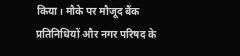किया। मौके पर मौजूद बैंक प्रतिनिधियों और नगर परिषद के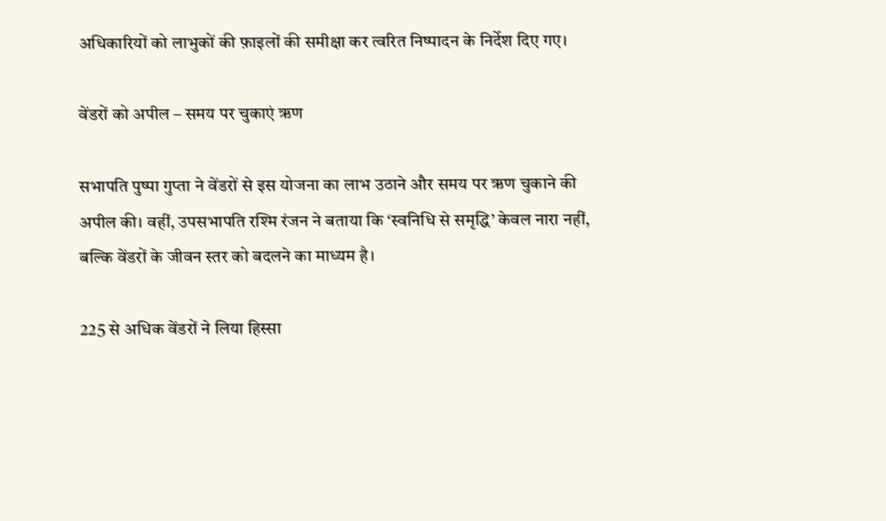अधिकारियों को लाभुकों की फ़ाइलों की समीक्षा कर त्वरित निष्पादन के निर्देश दिए गए।

वेंडरों को अपील – समय पर चुकाएं ऋण

सभापति पुष्पा गुप्ता ने वेंडरों से इस योजना का लाभ उठाने और समय पर ऋण चुकाने की अपील की। वहीं, उपसभापति रश्मि रंजन ने बताया कि ‘स्वनिधि से समृद्धि’ केवल नारा नहीं, बल्कि वेंडरों के जीवन स्तर को बदलने का माध्यम है।

225 से अधिक वेंडरों ने लिया हिस्सा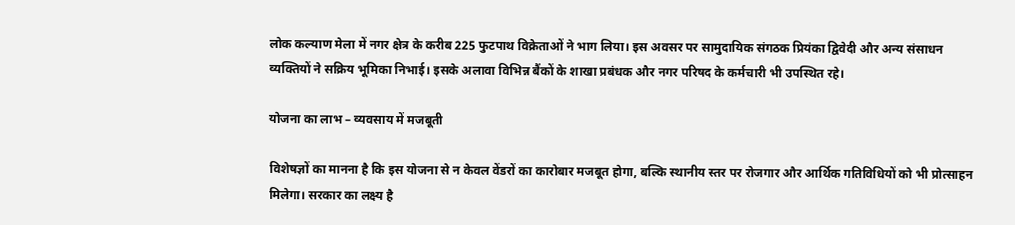लोक कल्याण मेला में नगर क्षेत्र के करीब 225 फुटपाथ विक्रेताओं ने भाग लिया। इस अवसर पर सामुदायिक संगठक प्रियंका द्विवेदी और अन्य संसाधन व्यक्तियों ने सक्रिय भूमिका निभाई। इसके अलावा विभिन्न बैंकों के शाखा प्रबंधक और नगर परिषद के कर्मचारी भी उपस्थित रहे।

योजना का लाभ – व्यवसाय में मजबूती

विशेषज्ञों का मानना है कि इस योजना से न केवल वेंडरों का कारोबार मजबूत होगा, बल्कि स्थानीय स्तर पर रोजगार और आर्थिक गतिविधियों को भी प्रोत्साहन मिलेगा। सरकार का लक्ष्य है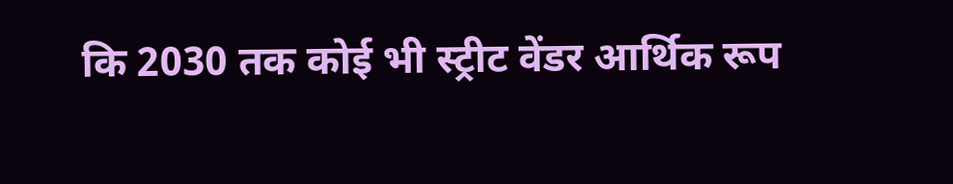कि 2030 तक कोई भी स्ट्रीट वेंडर आर्थिक रूप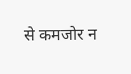से कमजोर न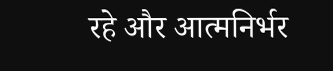रहे और आत्मनिर्भर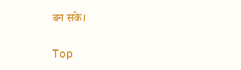बन सके।

Top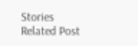Stories
Related Post